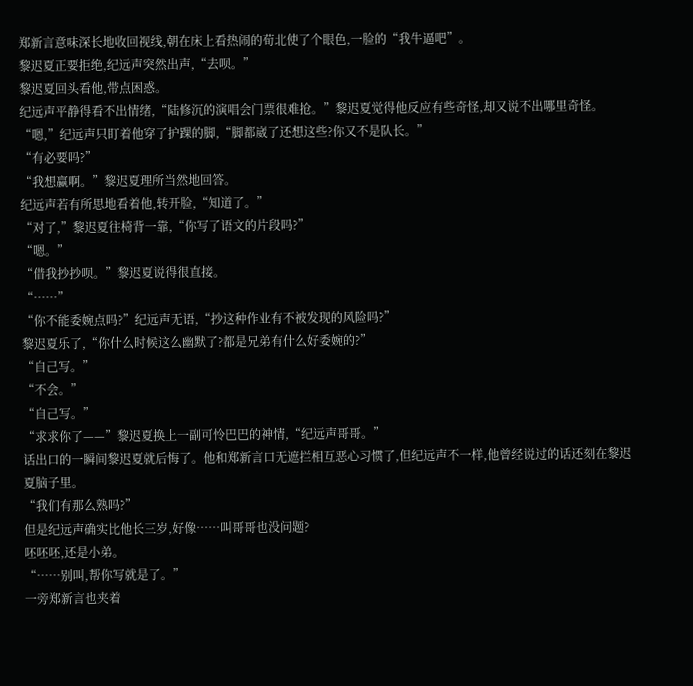郑新言意味深长地收回视线,朝在床上看热闹的荀北使了个眼色,一脸的“我牛逼吧”。
黎迟夏正要拒绝,纪远声突然出声,“去呗。”
黎迟夏回头看他,带点困惑。
纪远声平静得看不出情绪,“陆修沉的演唱会门票很难抢。”黎迟夏觉得他反应有些奇怪,却又说不出哪里奇怪。
“嗯,”纪远声只盯着他穿了护踝的脚,“脚都崴了还想这些?你又不是队长。”
“有必要吗?”
“我想赢啊。”黎迟夏理所当然地回答。
纪远声若有所思地看着他,转开脸,“知道了。”
“对了,”黎迟夏往椅背一靠,“你写了语文的片段吗?”
“嗯。”
“借我抄抄呗。”黎迟夏说得很直接。
“……”
“你不能委婉点吗?”纪远声无语,“抄这种作业有不被发现的风险吗?”
黎迟夏乐了,“你什么时候这么幽默了?都是兄弟有什么好委婉的?”
“自己写。”
“不会。”
“自己写。”
“求求你了——”黎迟夏换上一副可怜巴巴的神情,“纪远声哥哥。”
话出口的一瞬间黎迟夏就后悔了。他和郑新言口无遮拦相互恶心习惯了,但纪远声不一样,他曾经说过的话还刻在黎迟夏脑子里。
“我们有那么熟吗?”
但是纪远声确实比他长三岁,好像……叫哥哥也没问题?
呸呸呸,还是小弟。
“……别叫,帮你写就是了。”
一旁郑新言也夹着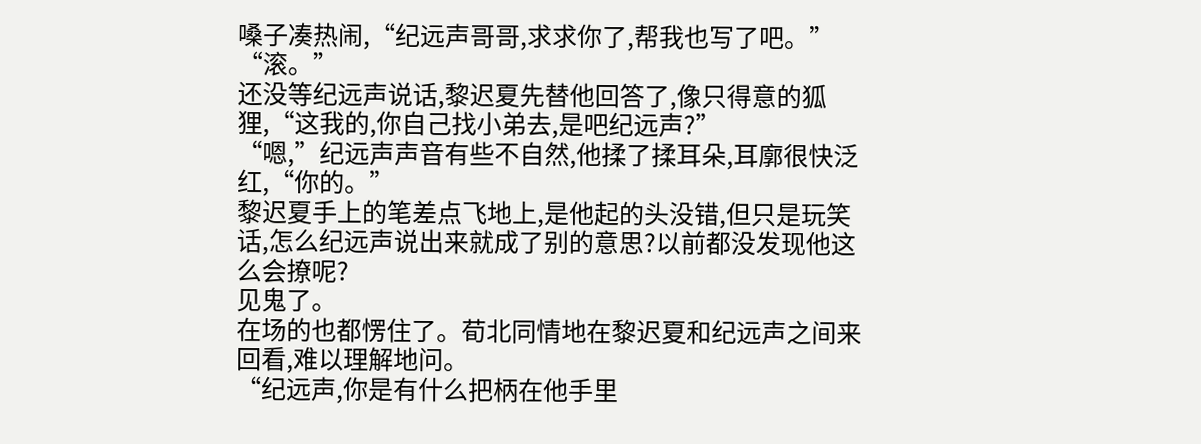嗓子凑热闹,“纪远声哥哥,求求你了,帮我也写了吧。”
“滚。”
还没等纪远声说话,黎迟夏先替他回答了,像只得意的狐狸,“这我的,你自己找小弟去,是吧纪远声?”
“嗯,”纪远声声音有些不自然,他揉了揉耳朵,耳廓很快泛红,“你的。”
黎迟夏手上的笔差点飞地上,是他起的头没错,但只是玩笑话,怎么纪远声说出来就成了别的意思?以前都没发现他这么会撩呢?
见鬼了。
在场的也都愣住了。荀北同情地在黎迟夏和纪远声之间来回看,难以理解地问。
“纪远声,你是有什么把柄在他手里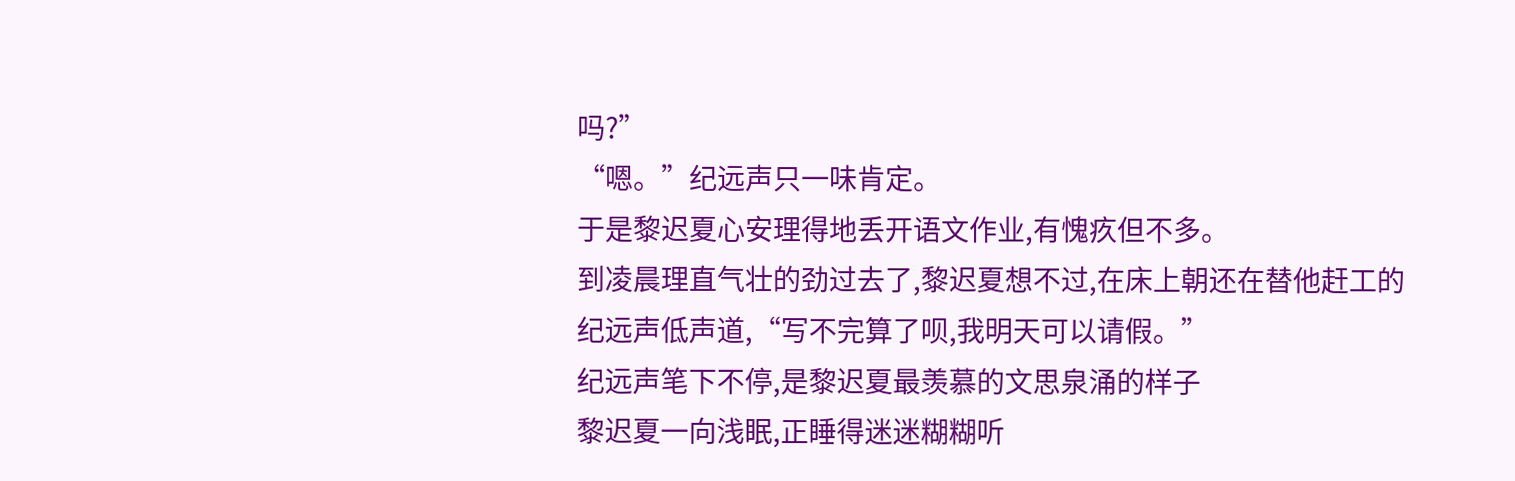吗?”
“嗯。”纪远声只一味肯定。
于是黎迟夏心安理得地丢开语文作业,有愧疚但不多。
到凌晨理直气壮的劲过去了,黎迟夏想不过,在床上朝还在替他赶工的纪远声低声道,“写不完算了呗,我明天可以请假。”
纪远声笔下不停,是黎迟夏最羡慕的文思泉涌的样子
黎迟夏一向浅眠,正睡得迷迷糊糊听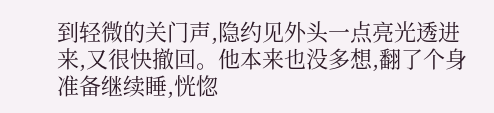到轻微的关门声,隐约见外头一点亮光透进来,又很快撤回。他本来也没多想,翻了个身准备继续睡,恍惚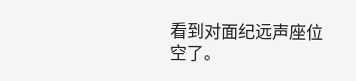看到对面纪远声座位空了。